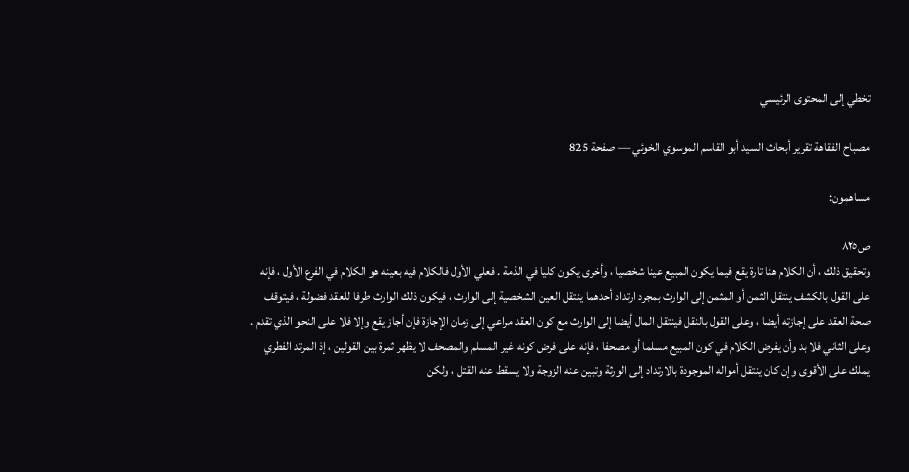تخطي إلى المحتوى الرئيسي

مصباح الفقاهة تقرير أبحاث السيد أبو القاسم الموسوي الخوئي — صفحة 825

مساهمون:

ص٨٢٥
وتحقيق ذلك ، أن الكلام هنا تارة يقع فيما يكون المبيع عينا شخصيا ، وأخرى يكون كليا في الذمة . فعلي الأول فالكلام فيه بعينه هو الكلام في الفرع الأول ، فإنه على القول بالكشف ينتقل الثمن أو المثمن إلى الوارث بمجرد ارتداد أحدهما ينتقل العين الشخصية إلى الوارث ، فيكون ذلك الوارث طرفا للعقد فضولة ، فيتوقف صحة العقد على إجازته أيضا ، وعلى القول بالنقل فينتقل المال أيضا إلى الوارث مع كون العقد مراعي إلى زمان الإجازة فإن أجاز يقع وإلا فلا على النحو الذي تقدم . وعلى الثاني فلا بد وأن يفرض الكلام في كون المبيع مسلما أو مصحفا ، فإنه على فرض كونه غير المسلم والمصحف لا يظهر ثمرة بين القولين ، إذ المرتد الفطري يملك على الأقوى وإن كان ينتقل أمواله الموجودة بالارتداد إلى الورثة وتبين عنه الزوجة ولا يسقط عنه القتل ، ولكن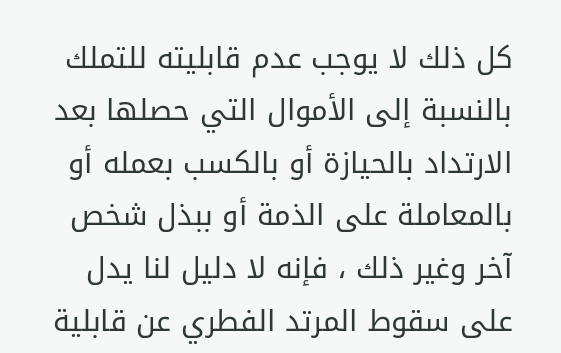كل ذلك لا يوجب عدم قابليته للتملك بالنسبة إلى الأموال التي حصلها بعد الارتداد بالحيازة أو بالكسب بعمله أو بالمعاملة على الذمة أو ببذل شخص آخر وغير ذلك ، فإنه لا دليل لنا يدل على سقوط المرتد الفطري عن قابلية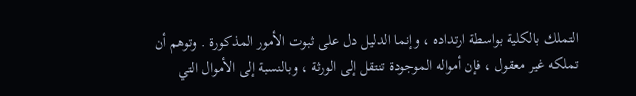التملك بالكلية بواسطة ارتداده ، وإنما الدليل دل على ثبوت الأمور المذكورة . وتوهم أن تملكه غير معقول ، فإن أمواله الموجودة تنتقل إلى الورثة ، وبالنسبة إلى الأموال التي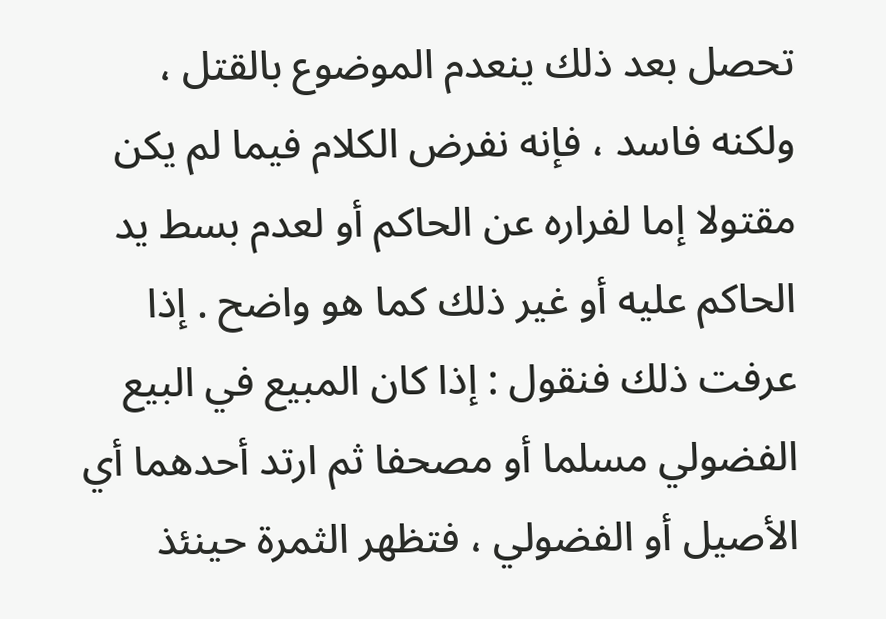تحصل بعد ذلك ينعدم الموضوع بالقتل ، ولكنه فاسد ، فإنه نفرض الكلام فيما لم يكن مقتولا إما لفراره عن الحاكم أو لعدم بسط يد الحاكم عليه أو غير ذلك كما هو واضح . إذا عرفت ذلك فنقول : إذا كان المبيع في البيع الفضولي مسلما أو مصحفا ثم ارتد أحدهما أي الأصيل أو الفضولي ، فتظهر الثمرة حينئذ